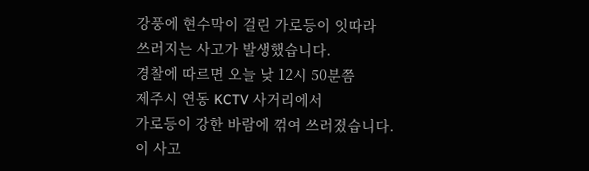강풍에 현수막이 걸린 가로등이 잇따라
쓰러지는 사고가 발생했습니다.
경찰에 따르면 오늘 낮 12시 50분쯤
제주시 연동 KCTV 사거리에서
가로등이 강한 바람에 꺾여 쓰러졌습니다.
이 사고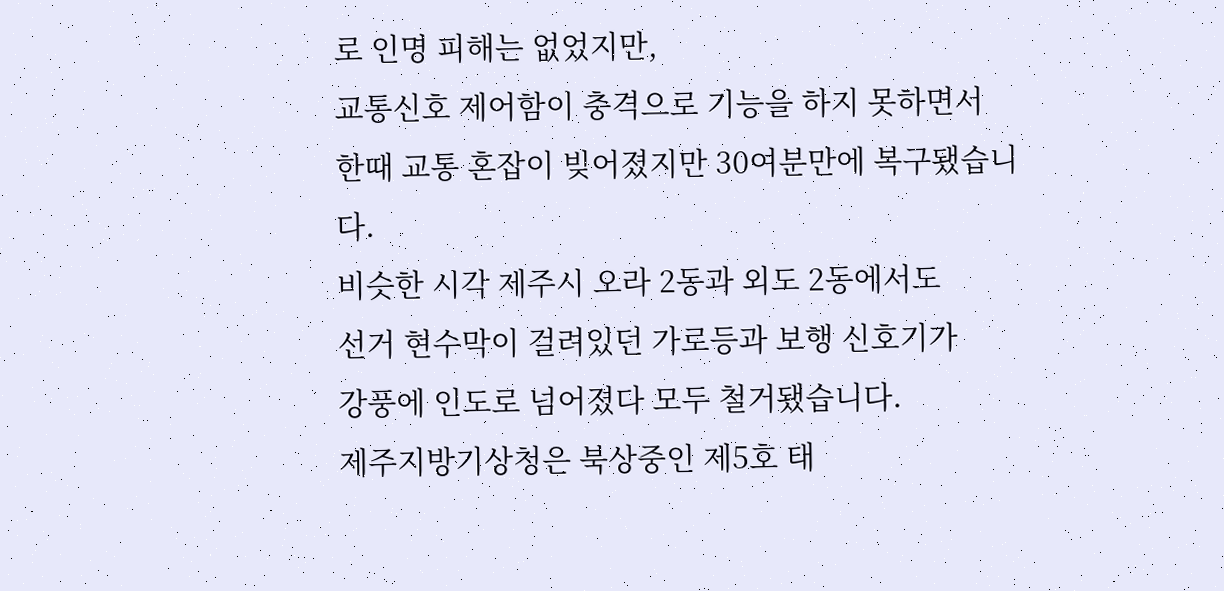로 인명 피해는 없었지만,
교통신호 제어함이 충격으로 기능을 하지 못하면서
한때 교통 혼잡이 빚어졌지만 30여분만에 복구됐습니다.
비슷한 시각 제주시 오라 2동과 외도 2동에서도
선거 현수막이 걸려있던 가로등과 보행 신호기가
강풍에 인도로 넘어졌다 모두 철거됐습니다.
제주지방기상청은 북상중인 제5호 태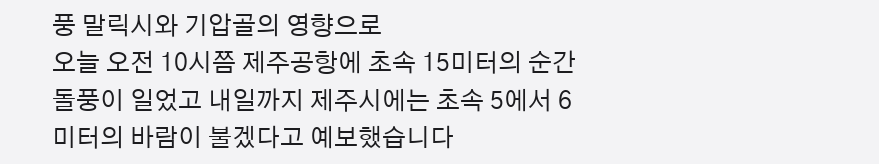풍 말릭시와 기압골의 영향으로
오늘 오전 10시쯤 제주공항에 초속 15미터의 순간 돌풍이 일었고 내일까지 제주시에는 초속 5에서 6미터의 바람이 불겠다고 예보했습니다